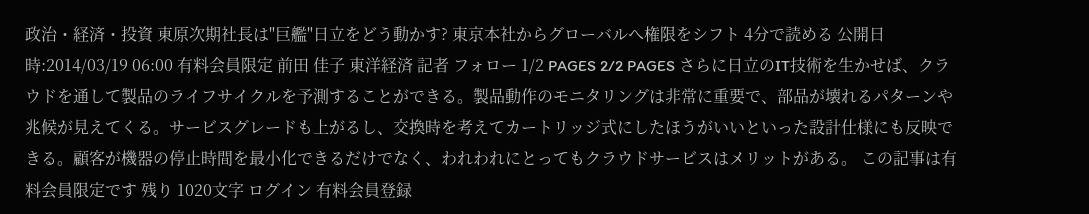政治・経済・投資 東原次期社長は"巨艦"日立をどう動かす? 東京本社からグローバルへ権限をシフト 4分で読める 公開日時:2014/03/19 06:00 有料会員限定 前田 佳子 東洋経済 記者 フォロー 1/2 PAGES 2/2 PAGES さらに日立のIT技術を生かせば、クラウドを通して製品のライフサイクルを予測することができる。製品動作のモニタリングは非常に重要で、部品が壊れるパターンや兆候が見えてくる。サービスグレードも上がるし、交換時を考えてカートリッジ式にしたほうがいいといった設計仕様にも反映できる。顧客が機器の停止時間を最小化できるだけでなく、われわれにとってもクラウドサービスはメリットがある。 この記事は有料会員限定です 残り 1020文字 ログイン 有料会員登録